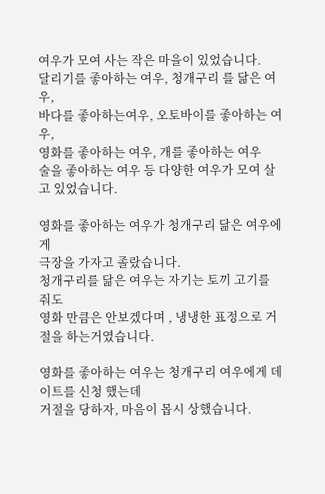여우가 모여 사는 작은 마을이 있었습니다.
달리기를 좋아하는 여우, 청개구리 를 닮은 여우,
바다를 좋아하는여우, 오토바이를 좋아하는 여우,
영화를 좋아하는 여우, 개를 좋아하는 여우
술을 좋아하는 여우 등 다양한 여우가 모여 살고 있었습니다.

영화를 좋아하는 여우가 청개구리 닮은 여우에게
극장을 가자고 졸랐습니다.
청개구리를 닮은 여우는 자기는 토끼 고기를 줘도
영화 만큼은 안보겠다며 , 냉냉한 표정으로 거절을 하는거였습니다.

영화를 좋아하는 여우는 청개구리 여우에게 데이트를 신청 했는데
거절을 당하자, 마음이 몹시 상했습니다.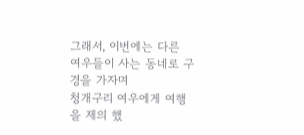그래서, 이번에는 다른 여우들이 사는 동네로 구경을 가자며
청개구리 여우에게 여행을 제의 했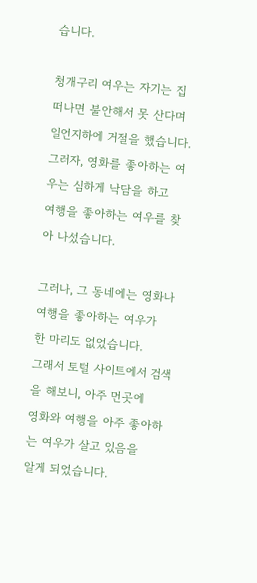습니다.

청개구리 여우는 자기는 집 떠나면 불안해서 못 산다며
일언지하에 거절을 했습니다.
그러자, 영화를 좋아하는 여우는 심하게 낙담을 하고
여행을 좋아하는 여우를 찾아 나섰습니다.

그러나, 그 동네에는 영화나 여행을 좋아하는 여우가
한 마리도 없었습니다.
그래서 토털 사이트에서 검색을 해보니, 아주 먼곳에
영화와 여행을 아주 좋아하는 여우가 살고 있음을
알게 되었습니다.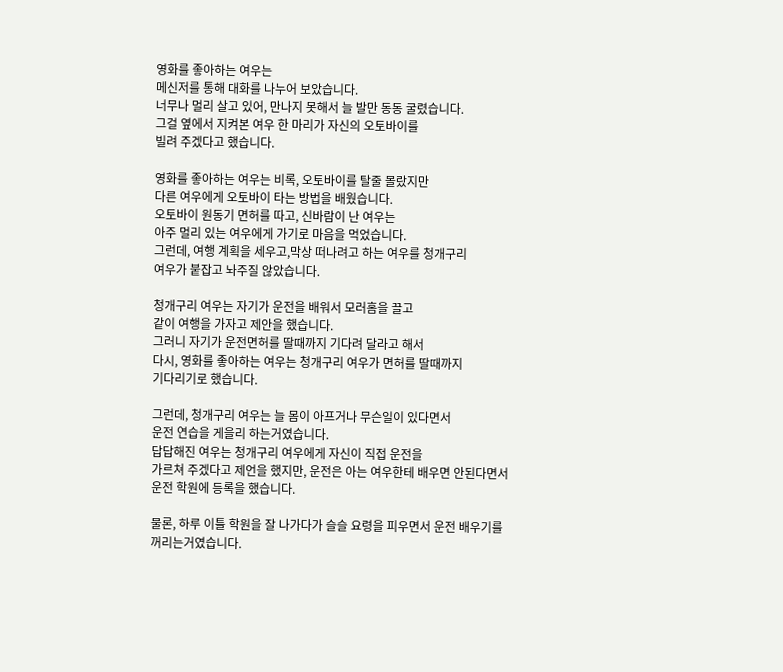영화를 좋아하는 여우는
메신저를 통해 대화를 나누어 보았습니다.
너무나 멀리 살고 있어, 만나지 못해서 늘 발만 동동 굴렸습니다.
그걸 옆에서 지켜본 여우 한 마리가 자신의 오토바이를
빌려 주겠다고 했습니다.

영화를 좋아하는 여우는 비록, 오토바이를 탈줄 몰랐지만
다른 여우에게 오토바이 타는 방법을 배웠습니다.
오토바이 원동기 면허를 따고, 신바람이 난 여우는
아주 멀리 있는 여우에게 가기로 마음을 먹었습니다.
그런데, 여행 계획을 세우고,막상 떠나려고 하는 여우를 청개구리
여우가 붙잡고 놔주질 않았습니다.

청개구리 여우는 자기가 운전을 배워서 모러홈을 끌고
같이 여행을 가자고 제안을 했습니다.
그러니 자기가 운전면허를 딸때까지 기다려 달라고 해서
다시, 영화를 좋아하는 여우는 청개구리 여우가 면허를 딸때까지
기다리기로 했습니다.

그런데, 청개구리 여우는 늘 몸이 아프거나 무슨일이 있다면서
운전 연습을 게을리 하는거였습니다.
답답해진 여우는 청개구리 여우에게 자신이 직접 운전을
가르쳐 주겠다고 제언을 했지만, 운전은 아는 여우한테 배우면 안된다면서
운전 학원에 등록을 했습니다.

물론, 하루 이틀 학원을 잘 나가다가 슬슬 요령을 피우면서 운전 배우기를
꺼리는거였습니다.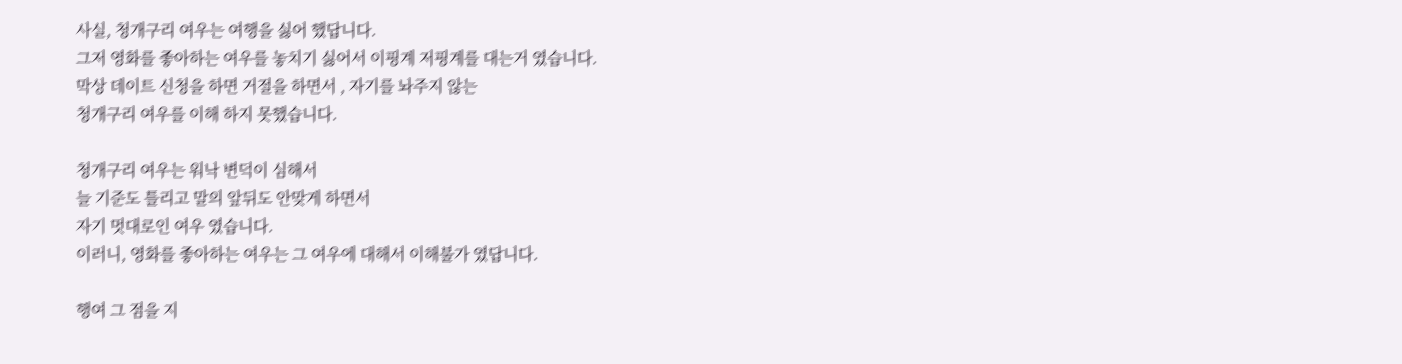사실, 청개구리 여우는 여행을 싫어 했답니다.
그저 영화를 좋아하는 여우를 놓치기 싫어서 이핑계 저핑계를 대는거 였습니다.
막상 데이트 신청을 하면 거절을 하면서 , 자기를 놔주지 않는
청개구리 여우를 이해 하지 못했습니다.

청개구리 여우는 워낙 변덕이 심해서
늘 기준도 틀리고 말의 앞뒤도 안맞게 하면서
자기 멋대로인 여우 였습니다.
이러니, 영화를 좋아하는 여우는 그 여우에 대해서 이해불가 였답니다.

행여 그 점을 지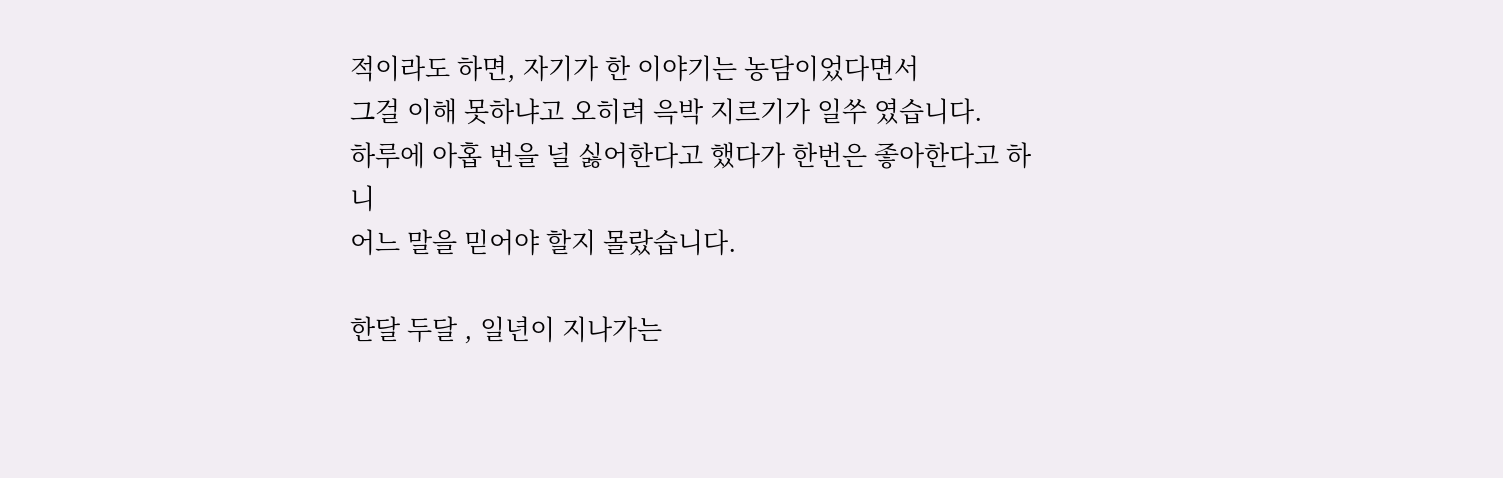적이라도 하면, 자기가 한 이야기는 농담이었다면서
그걸 이해 못하냐고 오히려 윽박 지르기가 일쑤 였습니다.
하루에 아홉 번을 널 싫어한다고 했다가 한번은 좋아한다고 하니
어느 말을 믿어야 할지 몰랐습니다.

한달 두달 , 일년이 지나가는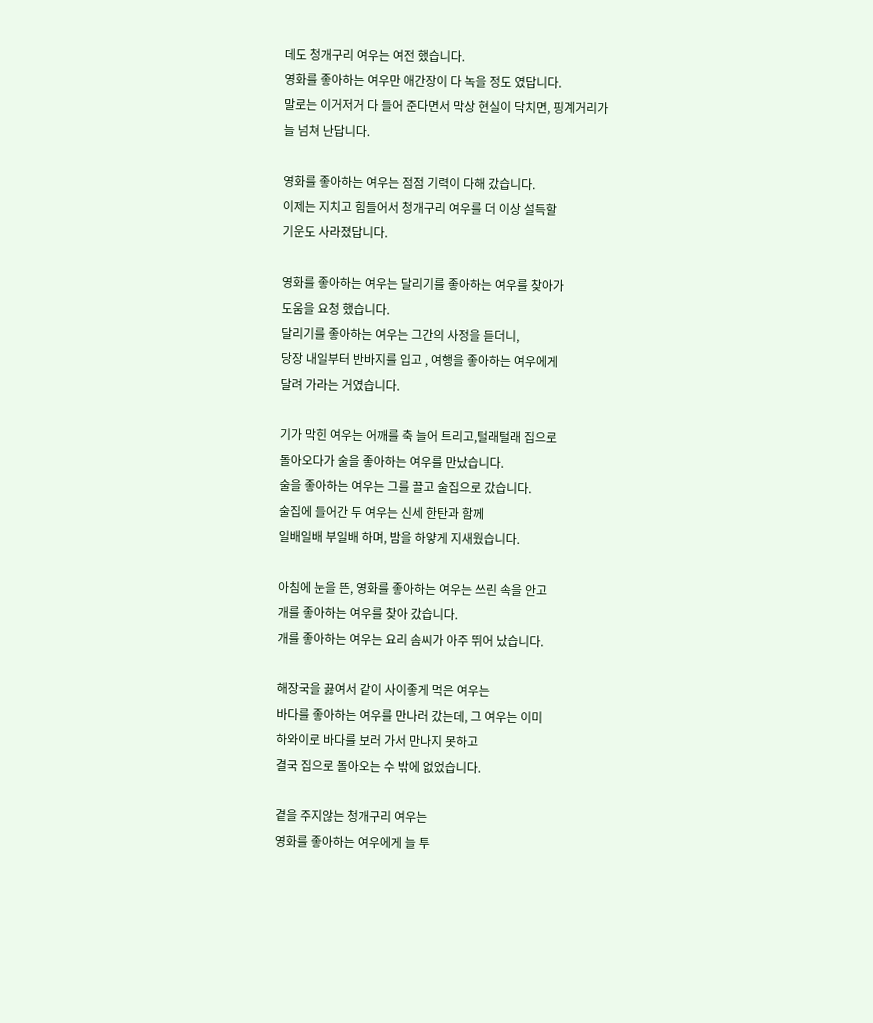데도 청개구리 여우는 여전 했습니다.
영화를 좋아하는 여우만 애간장이 다 녹을 정도 였답니다.
말로는 이거저거 다 들어 준다면서 막상 현실이 닥치면, 핑계거리가
늘 넘쳐 난답니다.

영화를 좋아하는 여우는 점점 기력이 다해 갔습니다.
이제는 지치고 힘들어서 청개구리 여우를 더 이상 설득할
기운도 사라졌답니다.

영화를 좋아하는 여우는 달리기를 좋아하는 여우를 찾아가
도움을 요청 했습니다.
달리기를 좋아하는 여우는 그간의 사정을 듣더니,
당장 내일부터 반바지를 입고 , 여행을 좋아하는 여우에게
달려 가라는 거였습니다.

기가 막힌 여우는 어깨를 축 늘어 트리고,털래털래 집으로
돌아오다가 술을 좋아하는 여우를 만났습니다.
술을 좋아하는 여우는 그를 끌고 술집으로 갔습니다.
술집에 들어간 두 여우는 신세 한탄과 함께
일배일배 부일배 하며, 밤을 하얗게 지새웠습니다.

아침에 눈을 뜬, 영화를 좋아하는 여우는 쓰린 속을 안고
개를 좋아하는 여우를 찾아 갔습니다.
개를 좋아하는 여우는 요리 솜씨가 아주 뛰어 났습니다.

해장국을 끓여서 같이 사이좋게 먹은 여우는
바다를 좋아하는 여우를 만나러 갔는데, 그 여우는 이미
하와이로 바다를 보러 가서 만나지 못하고
결국 집으로 돌아오는 수 밖에 없었습니다.

곁을 주지않는 청개구리 여우는
영화를 좋아하는 여우에게 늘 투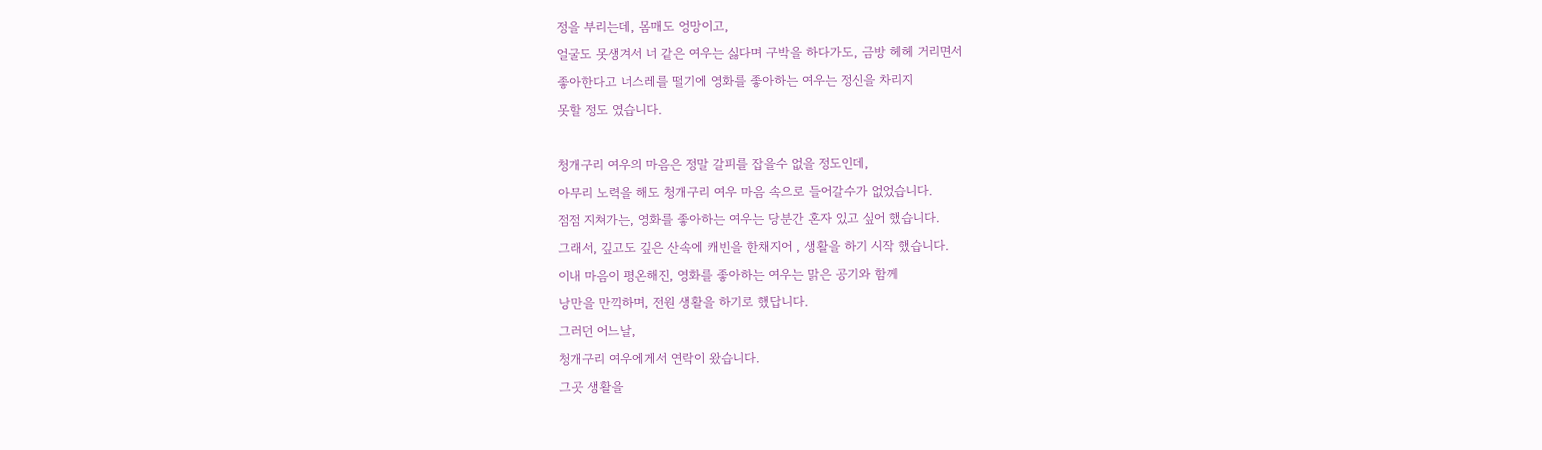정을 부리는데, 몸매도 엉망이고,
얼굴도 못생겨서 너 같은 여우는 싫다며 구박을 하다가도, 금방 헤헤 거리면서
좋아한다고 너스레를 떨기에 영화를 좋아하는 여우는 정신을 차리지
못할 정도 였습니다.

청개구리 여우의 마음은 정말 갈피를 잡을수 없을 정도인데,
아무리 노력을 해도 청개구리 여우 마음 속으로 들어갈수가 없었습니다.
점점 지쳐가는, 영화를 좋아하는 여우는 당분간 혼자 있고 싶어 했습니다.
그래서, 깊고도 깊은 산속에 캐빈을 한채지어 , 생활을 하기 시작 했습니다.
이내 마음이 평온해진, 영화를 좋아하는 여우는 맑은 공기와 함께
낭만을 만끽하며, 전원 생활을 하기로 했답니다.
그러던 어느날,
청개구리 여우에게서 연락이 왔습니다.
그곳 생활을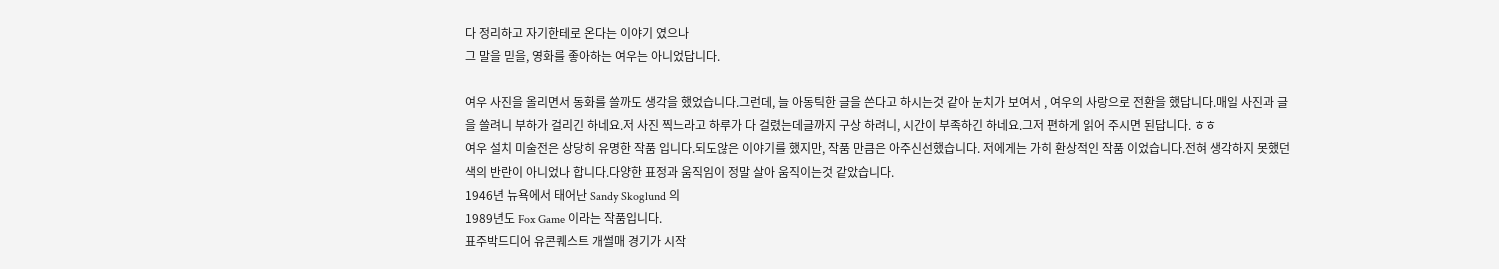다 정리하고 자기한테로 온다는 이야기 였으나
그 말을 믿을, 영화를 좋아하는 여우는 아니었답니다.

여우 사진을 올리면서 동화를 쓸까도 생각을 했었습니다.그런데, 늘 아동틱한 글을 쓴다고 하시는것 같아 눈치가 보여서 , 여우의 사랑으로 전환을 했답니다.매일 사진과 글을 쓸려니 부하가 걸리긴 하네요.저 사진 찍느라고 하루가 다 걸렸는데글까지 구상 하려니, 시간이 부족하긴 하네요.그저 편하게 읽어 주시면 된답니다. ㅎㅎ
여우 설치 미술전은 상당히 유명한 작품 입니다.되도않은 이야기를 했지만, 작품 만큼은 아주신선했습니다. 저에게는 가히 환상적인 작품 이었습니다.전혀 생각하지 못했던 색의 반란이 아니었나 합니다.다양한 표정과 움직임이 정말 살아 움직이는것 같았습니다.
1946년 뉴욕에서 태어난 Sandy Skoglund 의
1989년도 Fox Game 이라는 작품입니다.
표주박드디어 유콘퀘스트 개썰매 경기가 시작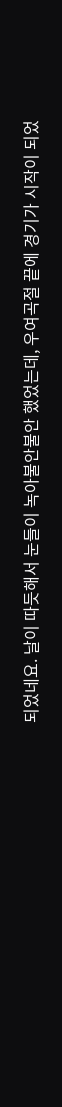되었네요. 날이 따듯해서 눈들이 녹아불안불안 했었는데, 우여곡절 끝에 경기가 시작이 되었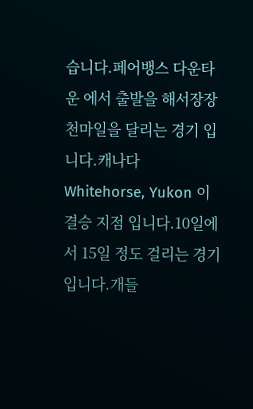습니다.페어뱅스 다운타운 에서 출발을 해서장장 천마일을 달리는 경기 입니다.캐나다
Whitehorse, Yukon 이
결승 지점 입니다.10일에서 15일 정도 걸리는 경기 입니다.개들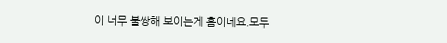이 너무 불쌍해 보이는게 흠이네요.모두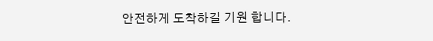안전하게 도착하길 기원 합니다.